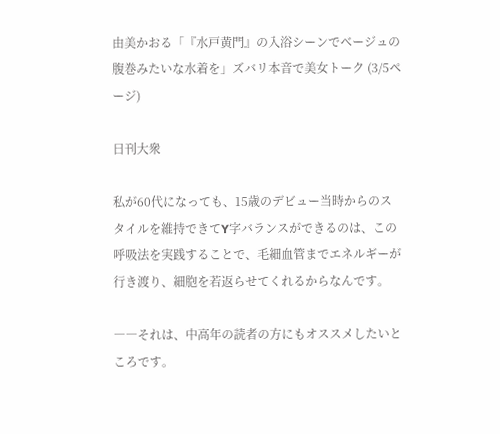由美かおる「『水戸黄門』の入浴シーンでベージュの腹巻みたいな水着を」ズバリ本音で美女トーク (3/5ページ)

日刊大衆

私が60代になっても、15歳のデビュー当時からのスタイルを維持できてY字バランスができるのは、この呼吸法を実践することで、毛細血管までエネルギーが行き渡り、細胞を若返らせてくれるからなんです。

――それは、中高年の読者の方にもオススメしたいところです。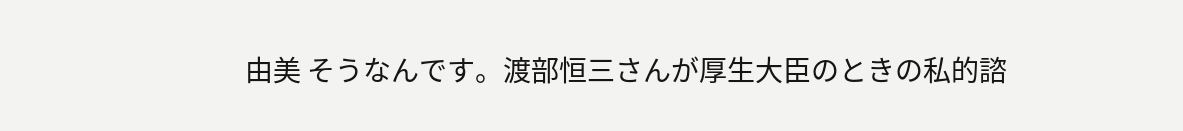由美 そうなんです。渡部恒三さんが厚生大臣のときの私的諮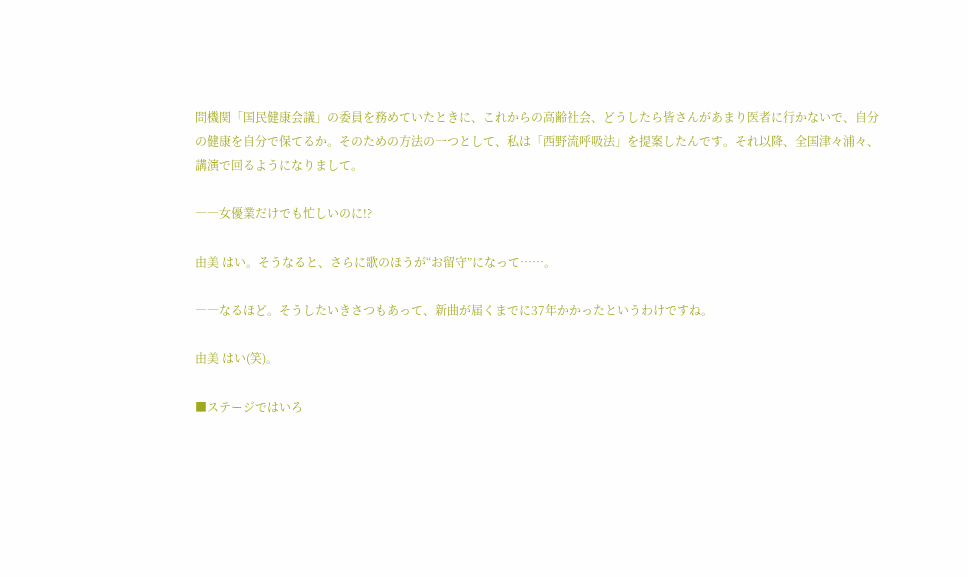問機関「国民健康会議」の委員を務めていたときに、これからの高齢社会、どうしたら皆さんがあまり医者に行かないで、自分の健康を自分で保てるか。そのための方法の一つとして、私は「西野流呼吸法」を提案したんです。それ以降、全国津々浦々、講演で回るようになりまして。

――女優業だけでも忙しいのに!?

由美 はい。そうなると、さらに歌のほうが“お留守”になって……。

――なるほど。そうしたいきさつもあって、新曲が届くまでに37年かかったというわけですね。

由美 はい(笑)。

■ステージではいろ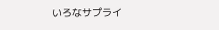いろなサプライ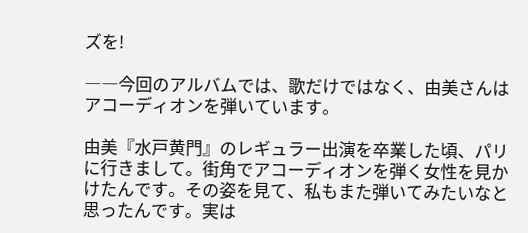ズを!

――今回のアルバムでは、歌だけではなく、由美さんはアコーディオンを弾いています。

由美『水戸黄門』のレギュラー出演を卒業した頃、パリに行きまして。街角でアコーディオンを弾く女性を見かけたんです。その姿を見て、私もまた弾いてみたいなと思ったんです。実は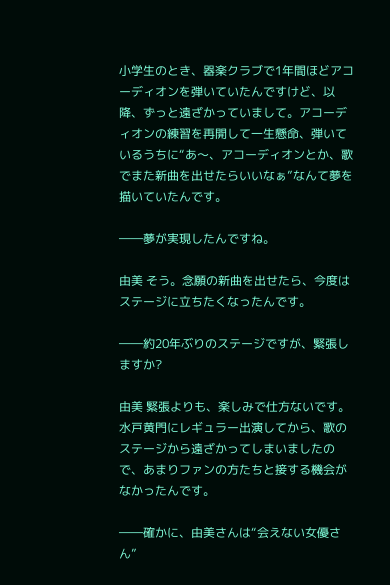小学生のとき、器楽クラブで1年間ほどアコーディオンを弾いていたんですけど、以降、ずっと遠ざかっていまして。アコーディオンの練習を再開して一生懸命、弾いているうちに“あ〜、アコーディオンとか、歌でまた新曲を出せたらいいなぁ”なんて夢を描いていたんです。

――夢が実現したんですね。

由美 そう。念願の新曲を出せたら、今度はステージに立ちたくなったんです。

――約20年ぶりのステージですが、緊張しますか?

由美 緊張よりも、楽しみで仕方ないです。水戸黄門にレギュラー出演してから、歌のステージから遠ざかってしまいましたので、あまりファンの方たちと接する機会がなかったんです。

――確かに、由美さんは“会えない女優さん”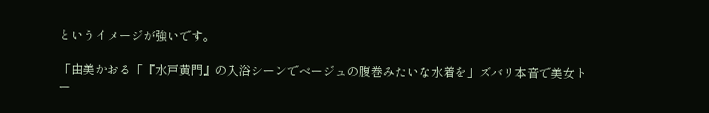というイメージが強いです。

「由美かおる「『水戸黄門』の入浴シーンでベージュの腹巻みたいな水着を」ズバリ本音で美女トー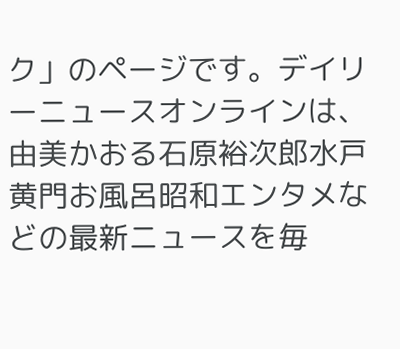ク」のページです。デイリーニュースオンラインは、由美かおる石原裕次郎水戸黄門お風呂昭和エンタメなどの最新ニュースを毎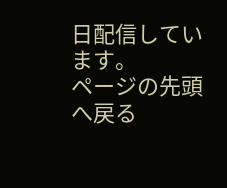日配信しています。
ページの先頭へ戻る